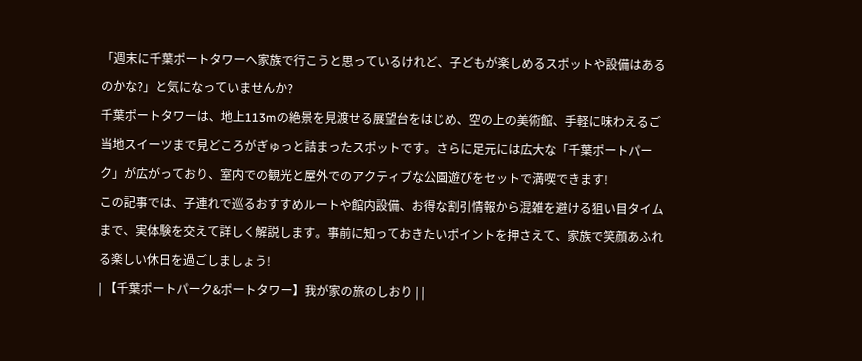「週末に千葉ポートタワーへ家族で行こうと思っているけれど、子どもが楽しめるスポットや設備はあるのかな?」と気になっていませんか?
千葉ポートタワーは、地上113mの絶景を見渡せる展望台をはじめ、空の上の美術館、手軽に味わえるご当地スイーツまで見どころがぎゅっと詰まったスポットです。さらに足元には広大な「千葉ポートパーク」が広がっており、室内での観光と屋外でのアクティブな公園遊びをセットで満喫できます!
この記事では、子連れで巡るおすすめルートや館内設備、お得な割引情報から混雑を避ける狙い目タイムまで、実体験を交えて詳しく解説します。事前に知っておきたいポイントを押さえて、家族で笑顔あふれる楽しい休日を過ごしましょう!
| 【千葉ポートパーク&ポートタワー】我が家の旅のしおり | |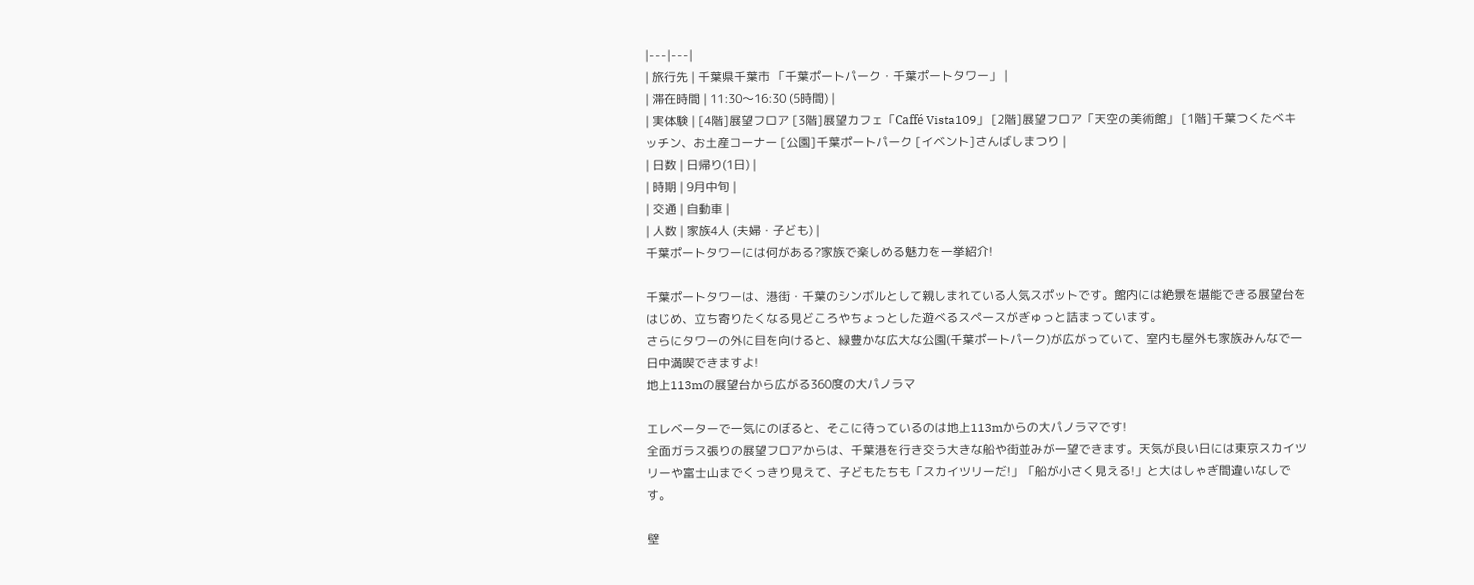|---|---|
| 旅行先 | 千葉県千葉市 「千葉ポートパーク・千葉ポートタワー」 |
| 滞在時間 | 11:30〜16:30 (5時間) |
| 実体験 | [4階]展望フロア [3階]展望カフェ「Caffé Vista109」 [2階]展望フロア「天空の美術館」 [1階]千葉つくたべキッチン、お土産コーナー [公園]千葉ポートパーク [イベント]さんばしまつり |
| 日数 | 日帰り(1日) |
| 時期 | 9月中旬 |
| 交通 | 自動車 |
| 人数 | 家族4人 (夫婦・子ども) |
千葉ポートタワーには何がある?家族で楽しめる魅力を一挙紹介!

千葉ポートタワーは、港街・千葉のシンボルとして親しまれている人気スポットです。館内には絶景を堪能できる展望台をはじめ、立ち寄りたくなる見どころやちょっとした遊べるスペースがぎゅっと詰まっています。
さらにタワーの外に目を向けると、緑豊かな広大な公園(千葉ポートパーク)が広がっていて、室内も屋外も家族みんなで一日中満喫できますよ!
地上113mの展望台から広がる360度の大パノラマ

エレベーターで一気にのぼると、そこに待っているのは地上113mからの大パノラマです!
全面ガラス張りの展望フロアからは、千葉港を行き交う大きな船や街並みが一望できます。天気が良い日には東京スカイツリーや富士山までくっきり見えて、子どもたちも「スカイツリーだ!」「船が小さく見える!」と大はしゃぎ間違いなしです。

壁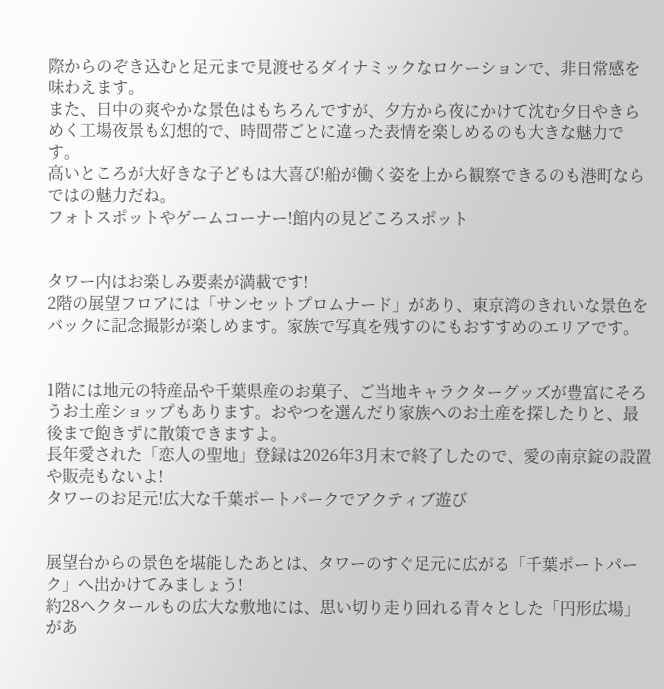際からのぞき込むと足元まで見渡せるダイナミックなロケーションで、非日常感を味わえます。
また、日中の爽やかな景色はもちろんですが、夕方から夜にかけて沈む夕日やきらめく工場夜景も幻想的で、時間帯ごとに違った表情を楽しめるのも大きな魅力です。
高いところが大好きな子どもは大喜び!船が働く姿を上から観察できるのも港町ならではの魅力だね。
フォトスポットやゲームコーナー!館内の見どころスポット


タワー内はお楽しみ要素が満載です!
2階の展望フロアには「サンセットプロムナード」があり、東京湾のきれいな景色をバックに記念撮影が楽しめます。家族で写真を残すのにもおすすめのエリアです。


1階には地元の特産品や千葉県産のお菓子、ご当地キャラクターグッズが豊富にそろうお土産ショップもあります。おやつを選んだり家族へのお土産を探したりと、最後まで飽きずに散策できますよ。
長年愛された「恋人の聖地」登録は2026年3月末で終了したので、愛の南京錠の設置や販売もないよ!
タワーのお足元!広大な千葉ポートパークでアクティブ遊び


展望台からの景色を堪能したあとは、タワーのすぐ足元に広がる「千葉ポートパーク」へ出かけてみましょう!
約28ヘクタールもの広大な敷地には、思い切り走り回れる青々とした「円形広場」があ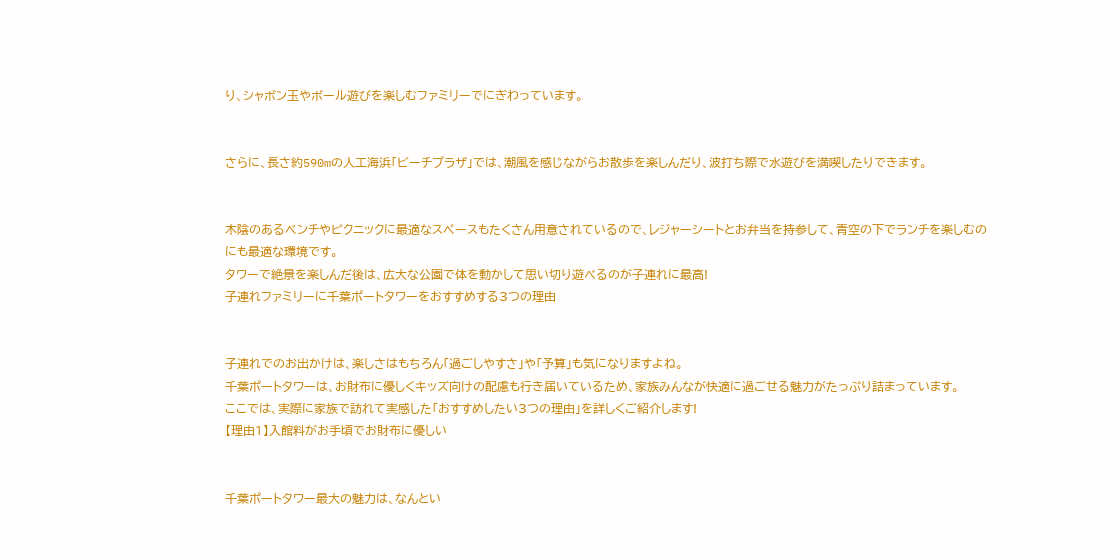り、シャボン玉やボール遊びを楽しむファミリーでにぎわっています。


さらに、長さ約590mの人工海浜「ビーチプラザ」では、潮風を感じながらお散歩を楽しんだり、波打ち際で水遊びを満喫したりできます。


木陰のあるベンチやピクニックに最適なスペースもたくさん用意されているので、レジャーシートとお弁当を持参して、青空の下でランチを楽しむのにも最適な環境です。
タワーで絶景を楽しんだ後は、広大な公園で体を動かして思い切り遊べるのが子連れに最高!
子連れファミリーに千葉ポートタワーをおすすめする3つの理由


子連れでのお出かけは、楽しさはもちろん「過ごしやすさ」や「予算」も気になりますよね。
千葉ポートタワーは、お財布に優しくキッズ向けの配慮も行き届いているため、家族みんなが快適に過ごせる魅力がたっぷり詰まっています。
ここでは、実際に家族で訪れて実感した「おすすめしたい3つの理由」を詳しくご紹介します!
【理由1】入館料がお手頃でお財布に優しい


千葉ポートタワー最大の魅力は、なんとい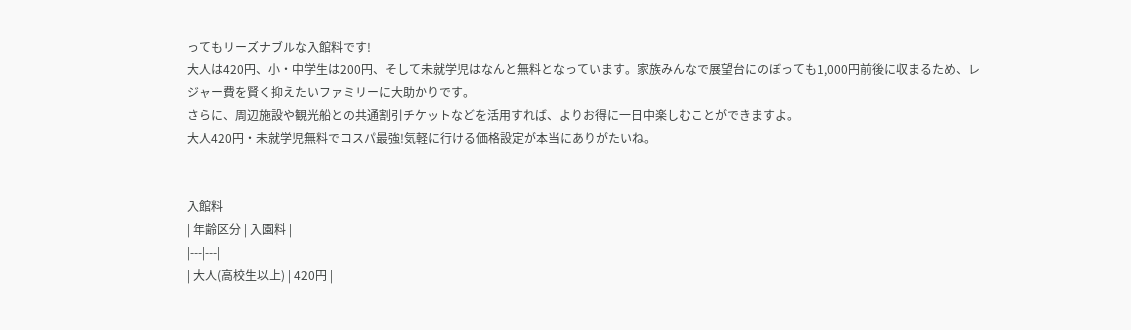ってもリーズナブルな入館料です!
大人は420円、小・中学生は200円、そして未就学児はなんと無料となっています。家族みんなで展望台にのぼっても1,000円前後に収まるため、レジャー費を賢く抑えたいファミリーに大助かりです。
さらに、周辺施設や観光船との共通割引チケットなどを活用すれば、よりお得に一日中楽しむことができますよ。
大人420円・未就学児無料でコスパ最強!気軽に行ける価格設定が本当にありがたいね。


入館料
| 年齢区分 | 入園料 |
|---|---|
| 大人(高校生以上) | 420円 |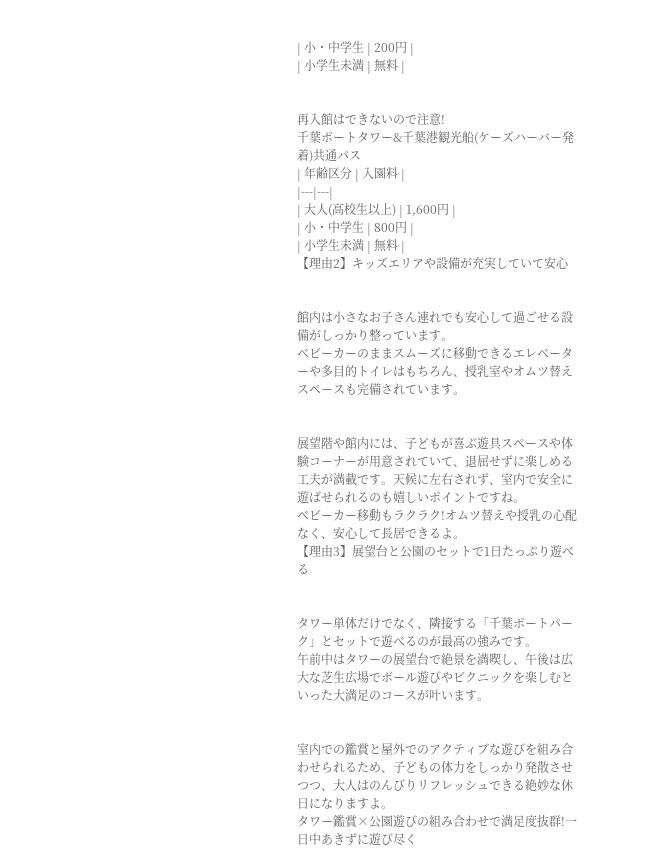| 小・中学生 | 200円 |
| 小学生未満 | 無料 |


再入館はできないので注意!
千葉ポートタワー&千葉港観光船(ケーズハーバー発着)共通パス
| 年齢区分 | 入園料 |
|---|---|
| 大人(高校生以上) | 1,600円 |
| 小・中学生 | 800円 |
| 小学生未満 | 無料 |
【理由2】キッズエリアや設備が充実していて安心


館内は小さなお子さん連れでも安心して過ごせる設備がしっかり整っています。
ベビーカーのままスムーズに移動できるエレベーターや多目的トイレはもちろん、授乳室やオムツ替えスペースも完備されています。


展望階や館内には、子どもが喜ぶ遊具スペースや体験コーナーが用意されていて、退屈せずに楽しめる工夫が満載です。天候に左右されず、室内で安全に遊ばせられるのも嬉しいポイントですね。
ベビーカー移動もラクラク!オムツ替えや授乳の心配なく、安心して長居できるよ。
【理由3】展望台と公園のセットで1日たっぷり遊べる


タワー単体だけでなく、隣接する「千葉ポートパーク」とセットで遊べるのが最高の強みです。
午前中はタワーの展望台で絶景を満喫し、午後は広大な芝生広場でボール遊びやピクニックを楽しむといった大満足のコースが叶います。


室内での鑑賞と屋外でのアクティブな遊びを組み合わせられるため、子どもの体力をしっかり発散させつつ、大人はのんびりリフレッシュできる絶妙な休日になりますよ。
タワー鑑賞×公園遊びの組み合わせで満足度抜群!一日中あきずに遊び尽く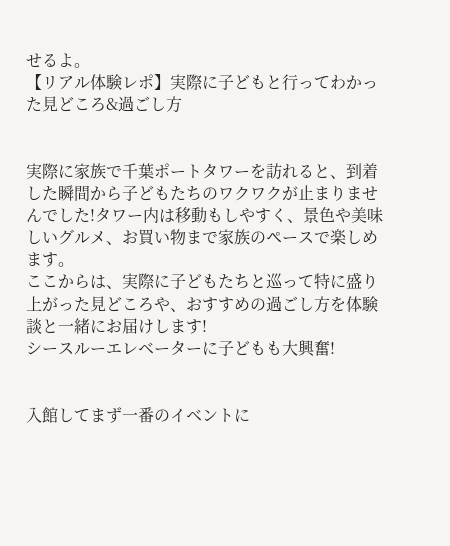せるよ。
【リアル体験レポ】実際に子どもと行ってわかった見どころ&過ごし方


実際に家族で千葉ポートタワーを訪れると、到着した瞬間から子どもたちのワクワクが止まりませんでした!タワー内は移動もしやすく、景色や美味しいグルメ、お買い物まで家族のペースで楽しめます。
ここからは、実際に子どもたちと巡って特に盛り上がった見どころや、おすすめの過ごし方を体験談と一緒にお届けします!
シースルーエレベーターに子どもも大興奮!


入館してまず一番のイベントに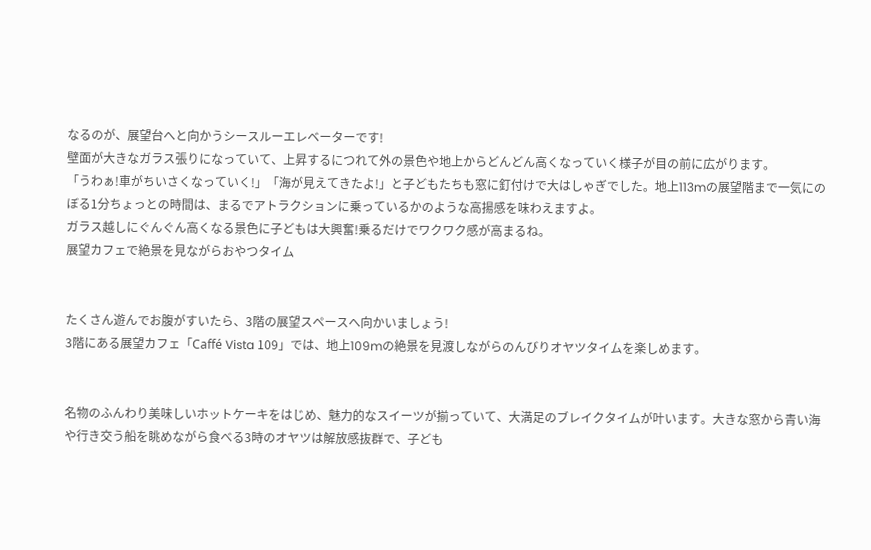なるのが、展望台へと向かうシースルーエレベーターです!
壁面が大きなガラス張りになっていて、上昇するにつれて外の景色や地上からどんどん高くなっていく様子が目の前に広がります。
「うわぁ!車がちいさくなっていく!」「海が見えてきたよ!」と子どもたちも窓に釘付けで大はしゃぎでした。地上113mの展望階まで一気にのぼる1分ちょっとの時間は、まるでアトラクションに乗っているかのような高揚感を味わえますよ。
ガラス越しにぐんぐん高くなる景色に子どもは大興奮!乗るだけでワクワク感が高まるね。
展望カフェで絶景を見ながらおやつタイム


たくさん遊んでお腹がすいたら、3階の展望スペースへ向かいましょう!
3階にある展望カフェ「Caffé Vista 109」では、地上109mの絶景を見渡しながらのんびりオヤツタイムを楽しめます。


名物のふんわり美味しいホットケーキをはじめ、魅力的なスイーツが揃っていて、大満足のブレイクタイムが叶います。大きな窓から青い海や行き交う船を眺めながら食べる3時のオヤツは解放感抜群で、子ども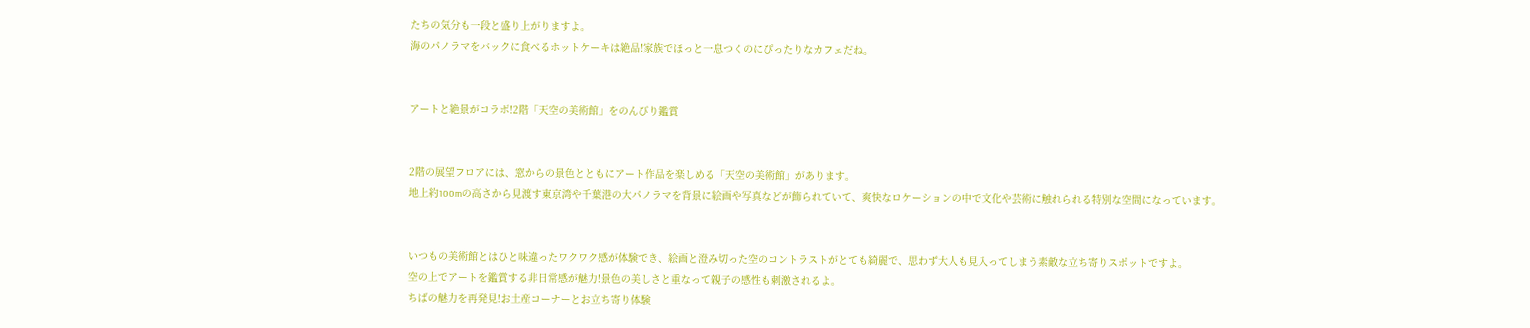たちの気分も一段と盛り上がりますよ。
海のパノラマをバックに食べるホットケーキは絶品!家族でほっと一息つくのにぴったりなカフェだね。


アートと絶景がコラボ!2階「天空の美術館」をのんびり鑑賞


2階の展望フロアには、窓からの景色とともにアート作品を楽しめる「天空の美術館」があります。
地上約100mの高さから見渡す東京湾や千葉港の大パノラマを背景に絵画や写真などが飾られていて、爽快なロケーションの中で文化や芸術に触れられる特別な空間になっています。


いつもの美術館とはひと味違ったワクワク感が体験でき、絵画と澄み切った空のコントラストがとても綺麗で、思わず大人も見入ってしまう素敵な立ち寄りスポットですよ。
空の上でアートを鑑賞する非日常感が魅力!景色の美しさと重なって親子の感性も刺激されるよ。
ちばの魅力を再発見!お土産コーナーとお立ち寄り体験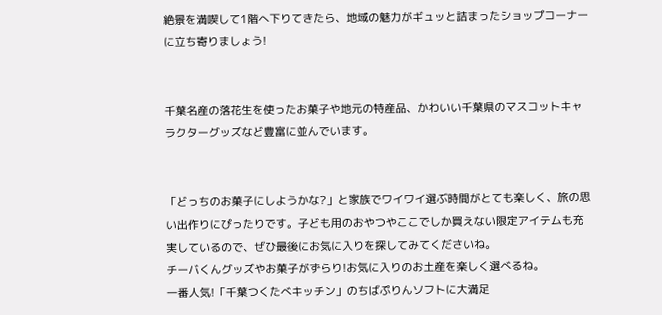絶景を満喫して1階へ下りてきたら、地域の魅力がギュッと詰まったショップコーナーに立ち寄りましょう!


千葉名産の落花生を使ったお菓子や地元の特産品、かわいい千葉県のマスコットキャラクターグッズなど豊富に並んでいます。


「どっちのお菓子にしようかな?」と家族でワイワイ選ぶ時間がとても楽しく、旅の思い出作りにぴったりです。子ども用のおやつやここでしか買えない限定アイテムも充実しているので、ぜひ最後にお気に入りを探してみてくださいね。
チーバくんグッズやお菓子がずらり!お気に入りのお土産を楽しく選べるね。
一番人気!「千葉つくたべキッチン」のちばぷりんソフトに大満足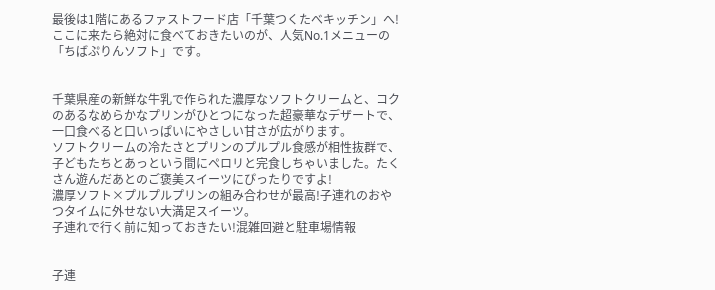最後は1階にあるファストフード店「千葉つくたべキッチン」へ!ここに来たら絶対に食べておきたいのが、人気No.1メニューの「ちばぷりんソフト」です。


千葉県産の新鮮な牛乳で作られた濃厚なソフトクリームと、コクのあるなめらかなプリンがひとつになった超豪華なデザートで、一口食べると口いっぱいにやさしい甘さが広がります。
ソフトクリームの冷たさとプリンのプルプル食感が相性抜群で、子どもたちとあっという間にペロリと完食しちゃいました。たくさん遊んだあとのご褒美スイーツにぴったりですよ!
濃厚ソフト×プルプルプリンの組み合わせが最高!子連れのおやつタイムに外せない大満足スイーツ。
子連れで行く前に知っておきたい!混雑回避と駐車場情報


子連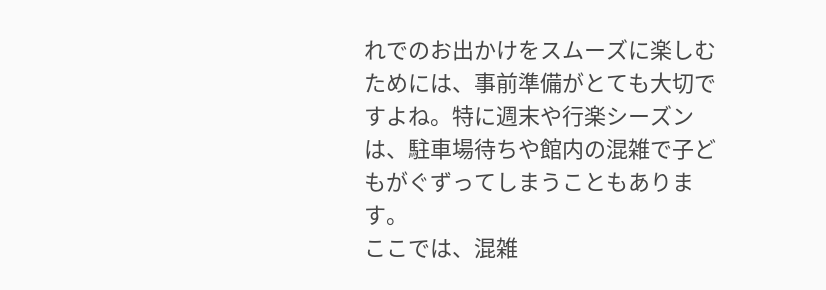れでのお出かけをスムーズに楽しむためには、事前準備がとても大切ですよね。特に週末や行楽シーズンは、駐車場待ちや館内の混雑で子どもがぐずってしまうこともあります。
ここでは、混雑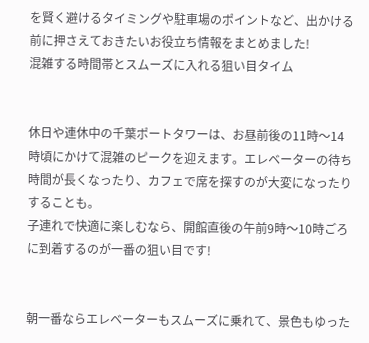を賢く避けるタイミングや駐車場のポイントなど、出かける前に押さえておきたいお役立ち情報をまとめました!
混雑する時間帯とスムーズに入れる狙い目タイム


休日や連休中の千葉ポートタワーは、お昼前後の11時〜14時頃にかけて混雑のピークを迎えます。エレベーターの待ち時間が長くなったり、カフェで席を探すのが大変になったりすることも。
子連れで快適に楽しむなら、開館直後の午前9時〜10時ごろに到着するのが一番の狙い目です!


朝一番ならエレベーターもスムーズに乗れて、景色もゆった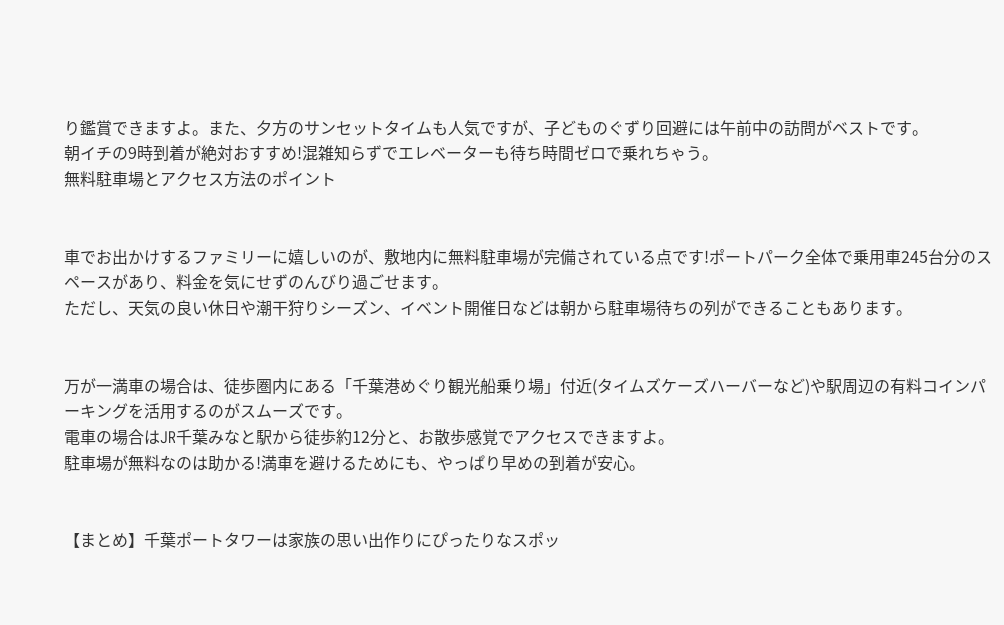り鑑賞できますよ。また、夕方のサンセットタイムも人気ですが、子どものぐずり回避には午前中の訪問がベストです。
朝イチの9時到着が絶対おすすめ!混雑知らずでエレベーターも待ち時間ゼロで乗れちゃう。
無料駐車場とアクセス方法のポイント


車でお出かけするファミリーに嬉しいのが、敷地内に無料駐車場が完備されている点です!ポートパーク全体で乗用車245台分のスペースがあり、料金を気にせずのんびり過ごせます。
ただし、天気の良い休日や潮干狩りシーズン、イベント開催日などは朝から駐車場待ちの列ができることもあります。


万が一満車の場合は、徒歩圏内にある「千葉港めぐり観光船乗り場」付近(タイムズケーズハーバーなど)や駅周辺の有料コインパーキングを活用するのがスムーズです。
電車の場合はJR千葉みなと駅から徒歩約12分と、お散歩感覚でアクセスできますよ。
駐車場が無料なのは助かる!満車を避けるためにも、やっぱり早めの到着が安心。


【まとめ】千葉ポートタワーは家族の思い出作りにぴったりなスポッ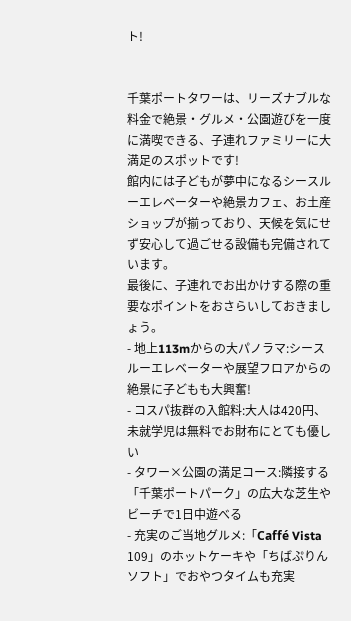ト!


千葉ポートタワーは、リーズナブルな料金で絶景・グルメ・公園遊びを一度に満喫できる、子連れファミリーに大満足のスポットです!
館内には子どもが夢中になるシースルーエレベーターや絶景カフェ、お土産ショップが揃っており、天候を気にせず安心して過ごせる設備も完備されています。
最後に、子連れでお出かけする際の重要なポイントをおさらいしておきましょう。
- 地上113mからの大パノラマ:シースルーエレベーターや展望フロアからの絶景に子どもも大興奮!
- コスパ抜群の入館料:大人は420円、未就学児は無料でお財布にとても優しい
- タワー×公園の満足コース:隣接する「千葉ポートパーク」の広大な芝生やビーチで1日中遊べる
- 充実のご当地グルメ:「Caffé Vista 109」のホットケーキや「ちばぷりんソフト」でおやつタイムも充実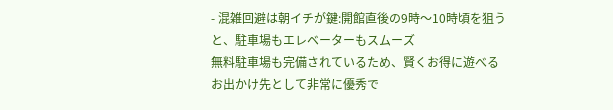- 混雑回避は朝イチが鍵:開館直後の9時〜10時頃を狙うと、駐車場もエレベーターもスムーズ
無料駐車場も完備されているため、賢くお得に遊べるお出かけ先として非常に優秀で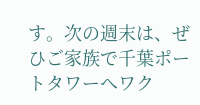す。次の週末は、ぜひご家族で千葉ポートタワーへワク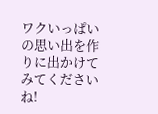ワクいっぱいの思い出を作りに出かけてみてくださいね!